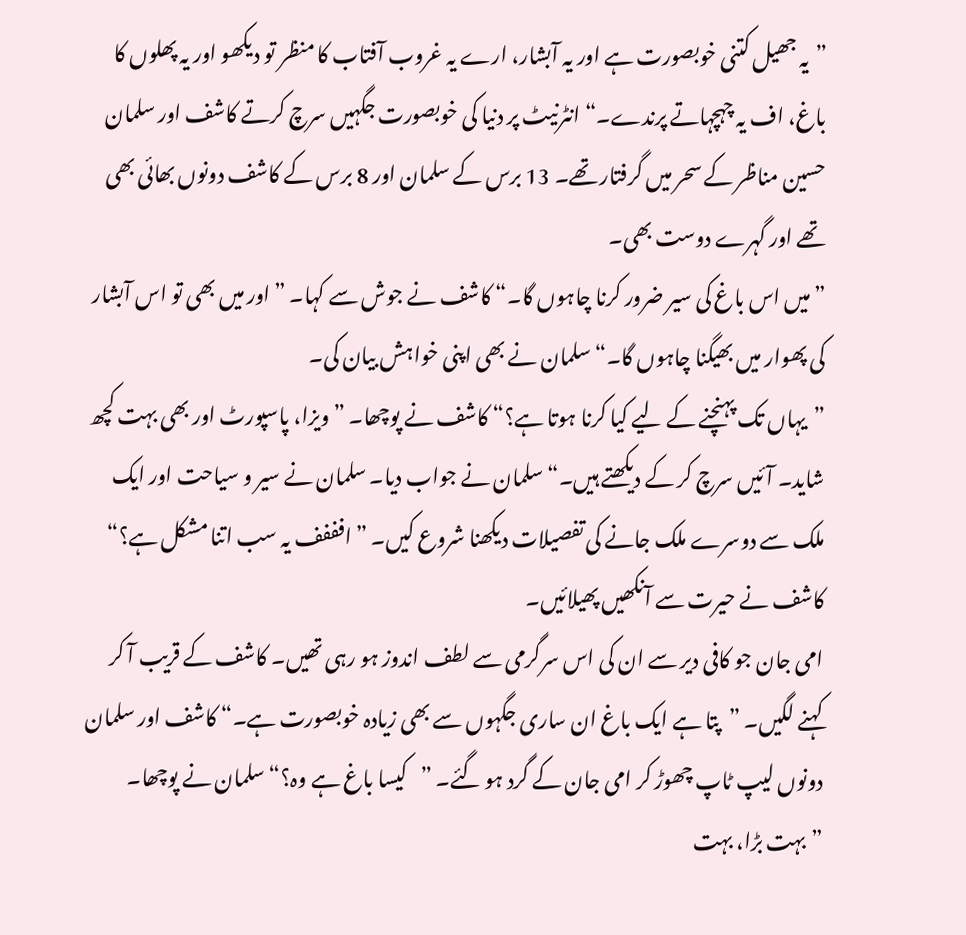”یہ جھیل کتنی خوبصورت ہے اور یہ آبشار، ارے یہ غروب آفتاب کا منظر تو دیکھو اور یہ پھلوں کا باغ، اف یہ چہچہاتے پرندے۔“ انٹرنیٹ پر دنیا کی خوبصورت جگہیں سرچ کرتے کاشف اور سلمان حسین مناظر کے سحر میں گرفتار تھے۔ 13 برس کے سلمان اور 8 برس کے کاشف دونوں بھائی بھی تھے اور گہرے دوست بھی۔
”میں اس باغ کی سیر ضرور کرنا چاہوں گا۔“ کاشف نے جوش سے کہا۔ ”اور میں بھی تو اس آبشار کی پھوار میں بھیگنا چاہوں گا۔“ سلمان نے بھی اپنی خواہش بیان کی۔
”یہاں تک پہنچنے کے لیے کیا کرنا ہوتا ہے؟“ کاشف نے پوچھا۔ ”ویزا، پاسپورٹ اور بھی بہت کچھ شاید۔ آئیں سرچ کر کے دیکھتے ہیں۔“ سلمان نے جواب دیا۔ سلمان نے سیر و سیاحت اور ایک ملک سے دوسرے ملک جانے کی تفصیلات دیکھنا شروع کیں۔ ”افففف یہ سب اتنا مشکل ہے؟“ کاشف نے حیرت سے آنکھیں پھیلائیں۔
امی جان جو کافی دیر سے ان کی اس سرگرمی سے لطف اندوز ہو رہی تھیں۔ کاشف کے قریب آ کر کہنے لگیں۔ ”پتا ہے ایک باغ ان ساری جگہوں سے بھی زیادہ خوبصورت ہے۔“ کاشف اور سلمان دونوں لیپ ٹاپ چھوڑ کر امی جان کے گرد ہو گئے۔ ”کیسا باغ ہے وہ؟“ سلمان نے پوچھا۔ ”بہت بڑا، بہت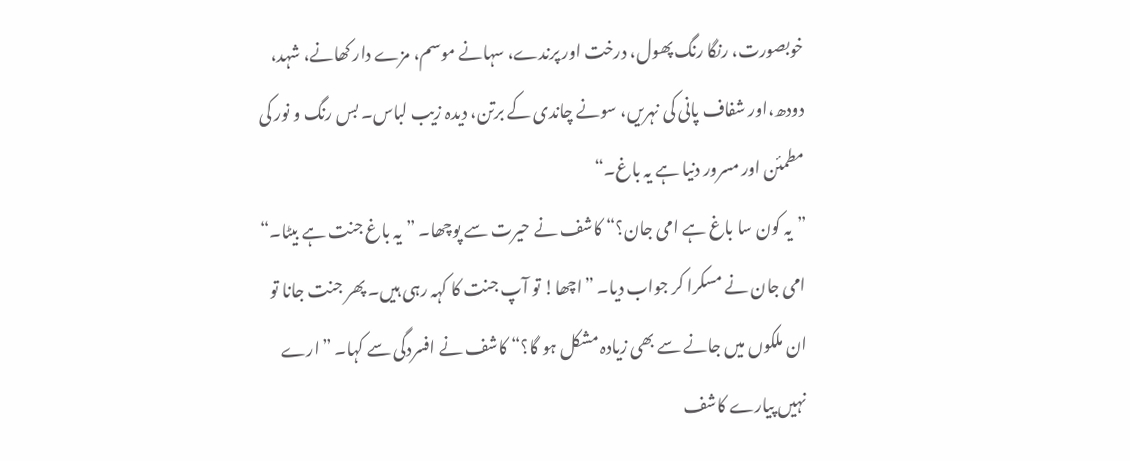خوبصورت، رنگا رنگ پھول، درخت اور پرندے، سہانے موسم، مزے دار کھانے، شہد، دودھ،اور شفاف پانی کی نہریں، سونے چاندی کے برتن، دیدہ زیب لباس۔ بس رنگ و نور کی مطمئن اور مسرور دنیا ہے یہ باغ۔“
”یہ کون سا باغ ہے امی جان؟“ کاشف نے حیرت سے پوچھا۔ ”یہ باغ جنت ہے بیٹا۔“ امی جان نے مسکرا کر جواب دیا۔ ”اچھا! تو آپ جنت کا کہہ رہی ہیں۔ پھر جنت جانا تو ان ملکوں میں جانے سے بھی زیادہ مشکل ہو گا؟“ کاشف نے افسردگی سے کہا۔ ”ارے نہیں پیارے کاشف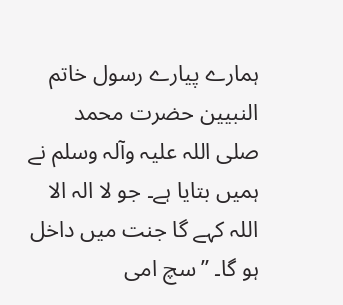ہمارے پیارے رسول خاتم النبیین حضرت محمد صلی اللہ علیہ وآلہ وسلم نے ہمیں بتایا ہے۔ جو لا الہ الا اللہ کہے گا جنت میں داخل ہو گا۔ ”سچ امی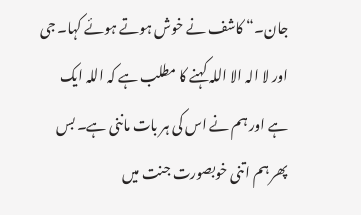جان۔“ کاشف نے خوش ہوتے ہوئے کہا۔ جی اور لا الہ الا اللہ کہنے کا مطلب ہے کہ اللہ ایک ہے اور ہم نے اس کی ہر بات ماننی ہے۔ بس پھر ہم اتنی خوبصورت جنت میں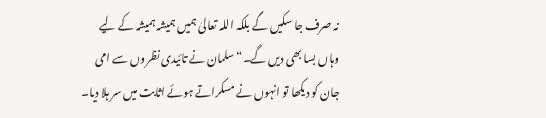نہ صرف جا سکیں گے بلکہ اللہ تعالیٰ ہمیں ہمیشہ ہمیشہ کے لیے وہاں بسا بھی دیں گے۔“ سلمان نے تائیدی نظروں سے امی جان کو دیکھا تو انہوں نے مسکراتے ہوئے اثابت میں سر ہلا دیا۔